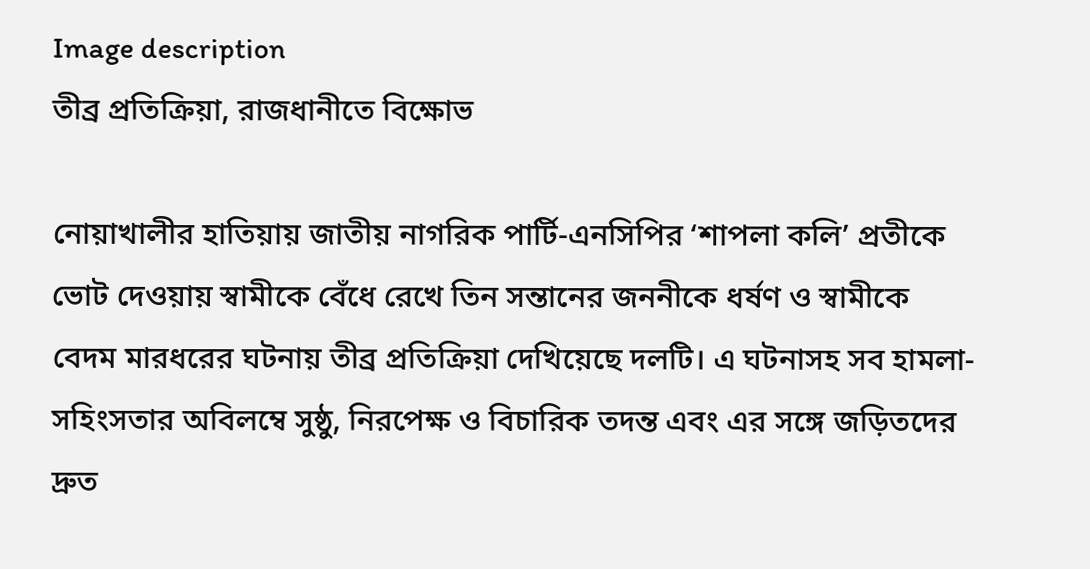Image description
তীব্র প্রতিক্রিয়া, রাজধানীতে বিক্ষোভ

নোয়াখালীর হাতিয়ায় জাতীয় নাগরিক পার্টি-এনসিপির ‘শাপলা কলি’ প্রতীকে ভোট দেওয়ায় স্বামীকে বেঁধে রেখে তিন সন্তানের জননীকে ধর্ষণ ও স্বামীকে বেদম মারধরের ঘটনায় তীব্র প্রতিক্রিয়া দেখিয়েছে দলটি। এ ঘটনাসহ সব হামলা-সহিংসতার অবিলম্বে সুষ্ঠু, নিরপেক্ষ ও বিচারিক তদন্ত এবং এর সঙ্গে জড়িতদের দ্রুত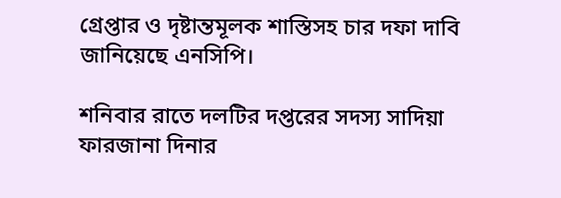গ্রেপ্তার ও দৃষ্টান্তমূলক শাস্তিসহ চার দফা দাবি জানিয়েছে এনসিপি।

শনিবার রাতে দলটির দপ্তরের সদস্য সাদিয়া ফারজানা দিনার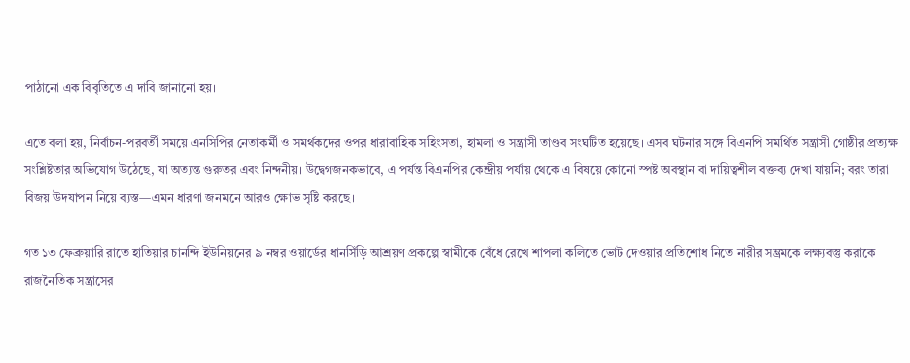পাঠানো এক বিবৃতিতে এ দাবি জানানো হয়।

এতে বলা হয়, নির্বাচন-পরবর্তী সময়ে এনসিপির নেতাকর্মী ও সমর্থকদের ওপর ধারাবাহিক সহিংসতা, হামলা ও সন্ত্রাসী তাণ্ডব সংঘটিত হয়েছে। এসব ঘটনার সঙ্গে বিএনপি সমর্থিত সন্ত্রাসী গোষ্ঠীর প্রত্যক্ষ সংশ্লিষ্টতার অভিযোগ উঠেছে, যা অত্যন্ত গুরুতর এবং নিন্দনীয়। উদ্বেগজনকভাবে, এ পর্যন্ত বিএনপির কেন্দ্রীয় পর্যায় থেকে এ বিষয়ে কোনো স্পষ্ট অবস্থান বা দায়িত্বশীল বক্তব্য দেখা যায়নি; বরং তারা বিজয় উদযাপন নিয়ে ব্যস্ত—এমন ধারণা জনমনে আরও ক্ষোভ সৃষ্টি করছে।

গত ১৩ ফেব্রুয়ারি রাতে হাতিয়ার চানন্দি ইউনিয়নের ৯ নম্বর ওয়ার্ডের ধানসিঁড়ি আশ্রয়ণ প্রকল্পে স্বামীকে বেঁধে রেখে শাপলা কলিতে ভোট দেওয়ার প্রতিশোধ নিতে নারীর সম্ভ্রমকে লক্ষ্যবস্তু করাকে রাজনৈতিক সন্ত্রাসের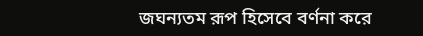জঘন্যতম রূপ হিসেবে বর্ণনা করে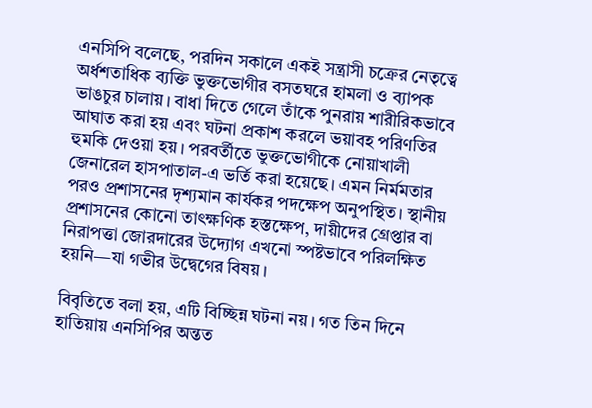এনসিপি বলেছে, পরদিন সকালে একই সন্ত্রাসী চক্রের নেতৃত্বে অর্ধশতাধিক ব্যক্তি ভুক্তভোগীর বসতঘরে হামলা ও ব্যাপক ভাঙচুর চালায়। বাধা দিতে গেলে তাঁকে পুনরায় শারীরিকভাবে আঘাত করা হয় এবং ঘটনা প্রকাশ করলে ভয়াবহ পরিণতির হুমকি দেওয়া হয়। পরবর্তীতে ভুক্তভোগীকে নোয়াখালী জেনারেল হাসপাতাল-এ ভর্তি করা হয়েছে। এমন নির্মমতার পরও প্রশাসনের দৃশ্যমান কার্যকর পদক্ষেপ অনুপস্থিত। স্থানীয় প্রশাসনের কোনো তাৎক্ষণিক হস্তক্ষেপ, দায়ীদের গ্রেপ্তার বা নিরাপত্তা জোরদারের উদ্যোগ এখনো স্পষ্টভাবে পরিলক্ষিত হয়নি—যা গভীর উদ্বেগের বিষয়।

বিবৃতিতে বলা হয়, এটি বিচ্ছিন্ন ঘটনা নয়। গত তিন দিনে হাতিয়ায় এনসিপির অন্তত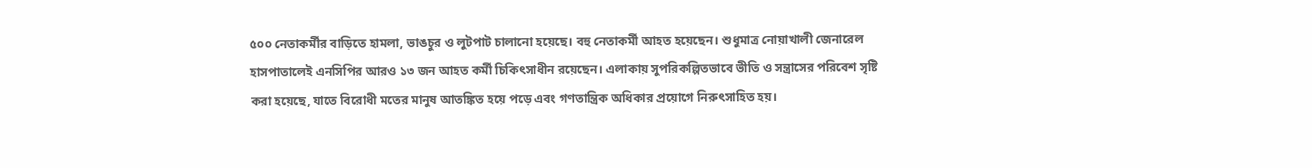৫০০ নেতাকর্মীর বাড়িতে হামলা, ভাঙচুর ও লুটপাট চালানো হয়েছে। বহু নেতাকর্মী আহত হয়েছেন। শুধুমাত্র নোয়াখালী জেনারেল হাসপাতালেই এনসিপির আরও ১৩ জন আহত কর্মী চিকিৎসাধীন রয়েছেন। এলাকায় সুপরিকল্পিতভাবে ভীতি ও সন্ত্রাসের পরিবেশ সৃষ্টি করা হয়েছে, যাতে বিরোধী মতের মানুষ আতঙ্কিত হয়ে পড়ে এবং গণতান্ত্রিক অধিকার প্রয়োগে নিরুৎসাহিত হয়।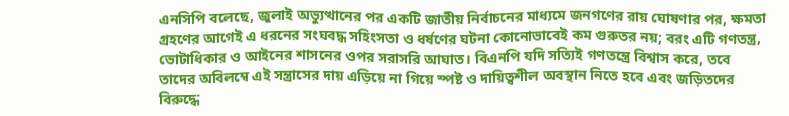এনসিপি বলেছে, জুলাই অভ্যুত্থানের পর একটি জাতীয় নির্বাচনের মাধ্যমে জনগণের রায় ঘোষণার পর, ক্ষমতা গ্রহণের আগেই এ ধরনের সংঘবদ্ধ সহিংসতা ও ধর্ষণের ঘটনা কোনোভাবেই কম গুরুতর নয়; বরং এটি গণতন্ত্র, ভোটাধিকার ও আইনের শাসনের ওপর সরাসরি আঘাত। বিএনপি যদি সত্যিই গণতন্ত্রে বিশ্বাস করে, তবে তাদের অবিলম্বে এই সন্ত্রাসের দায় এড়িয়ে না গিয়ে স্পষ্ট ও দায়িত্বশীল অবস্থান নিতে হবে এবং জড়িতদের বিরুদ্ধে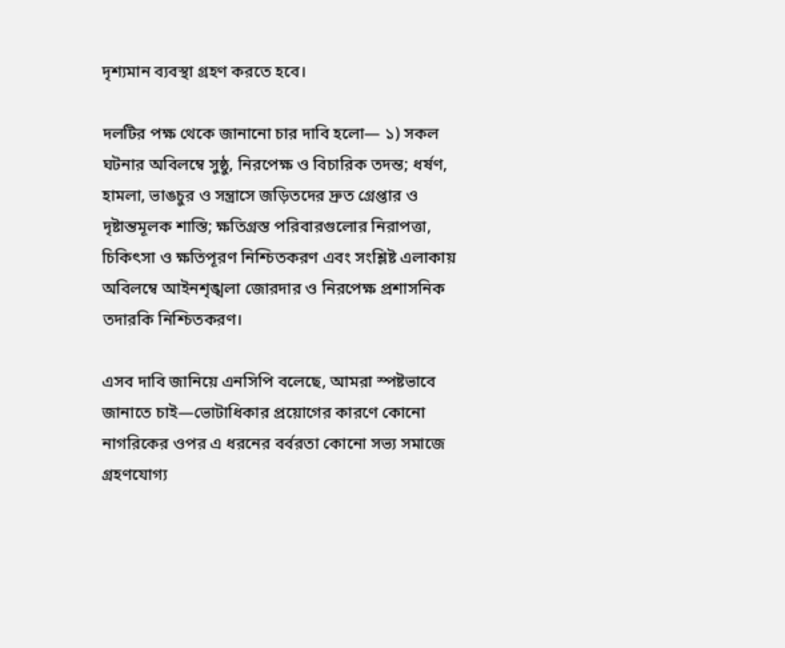দৃশ্যমান ব্যবস্থা গ্রহণ করতে হবে।

দলটির পক্ষ থেকে জানানো চার দাবি হলো— ১) সকল ঘটনার অবিলম্বে সুষ্ঠু, নিরপেক্ষ ও বিচারিক তদন্ত; ধর্ষণ, হামলা, ভাঙচুর ও সন্ত্রাসে জড়িতদের দ্রুত গ্রেপ্তার ও দৃষ্টান্তমূলক শাস্তি; ক্ষতিগ্রস্ত পরিবারগুলোর নিরাপত্তা, চিকিৎসা ও ক্ষতিপূরণ নিশ্চিতকরণ এবং সংশ্লিষ্ট এলাকায় অবিলম্বে আইনশৃঙ্খলা জোরদার ও নিরপেক্ষ প্রশাসনিক তদারকি নিশ্চিতকরণ।

এসব দাবি জানিয়ে এনসিপি বলেছে, আমরা স্পষ্টভাবে জানাতে চাই—ভোটাধিকার প্রয়োগের কারণে কোনো নাগরিকের ওপর এ ধরনের বর্বরতা কোনো সভ্য সমাজে গ্রহণযোগ্য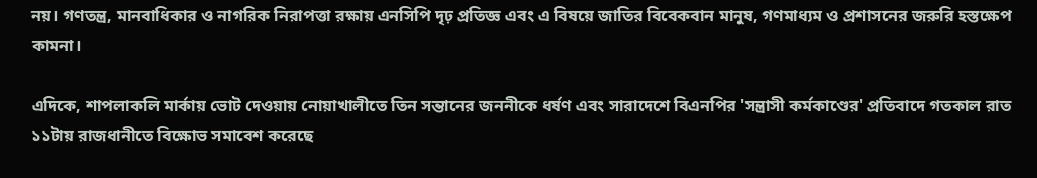নয়। গণতন্ত্র, মানবাধিকার ও নাগরিক নিরাপত্তা রক্ষায় এনসিপি দৃঢ় প্রতিজ্ঞ এবং এ বিষয়ে জাতির বিবেকবান মানুষ, গণমাধ্যম ও প্রশাসনের জরুরি হস্তক্ষেপ কামনা।

এদিকে, শাপলাকলি মার্কায় ভোট দেওয়ায় নোয়াখালীতে তিন সন্তানের জননীকে ধর্ষণ এবং সারাদেশে বিএনপির 'সন্ত্রাসী কর্মকাণ্ডের' প্রতিবাদে গতকাল রাত ১১টায় রাজধানীতে বিক্ষোভ সমাবেশ করেছে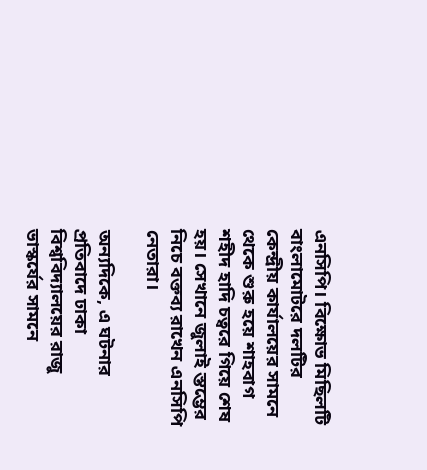এনসিপি। বিক্ষোভ মিছিলটি বাংলামোটরে দলটির কেন্দ্রীয় কার্যালয়ের সামনে থেকে শুরু হয়ে শাহবাগ শহীদ হাদি চত্বরে গিয়ে শেষ হয়। সেখানে জুলাই স্তম্ভের নিচে বক্তব্য রাখেন এনসিপি নেতারা।

অন্যদিকে, এ ঘটনার প্রতিবাদে ঢাকা বিশ্ববিদ্যালয়ের রাজু ভাস্কর্যের সামনে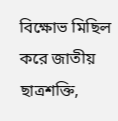বিক্ষোভ মিছিল করে জাতীয় ছাত্রশক্তি,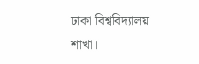ঢাকা বিশ্ববিদ্যালয় শাখা।